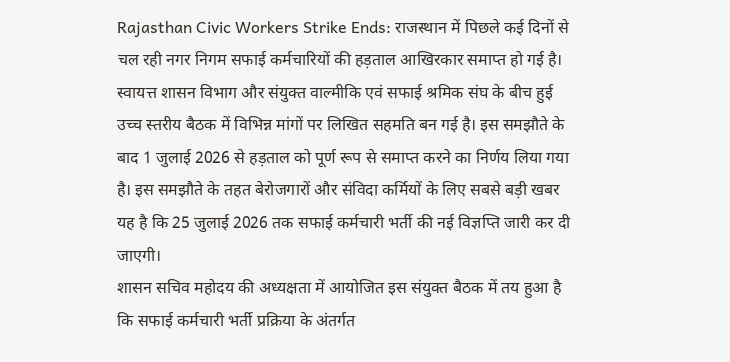Rajasthan Civic Workers Strike Ends: राजस्थान में पिछले कई दिनों से चल रही नगर निगम सफाई कर्मचारियों की हड़ताल आखिरकार समाप्त हो गई है। स्वायत्त शासन विभाग और संयुक्त वाल्मीकि एवं सफाई श्रमिक संघ के बीच हुई उच्च स्तरीय बैठक में विभिन्न मांगों पर लिखित सहमति बन गई है। इस समझौते के बाद 1 जुलाई 2026 से हड़ताल को पूर्ण रूप से समाप्त करने का निर्णय लिया गया है। इस समझौते के तहत बेरोजगारों और संविदा कर्मियों के लिए सबसे बड़ी खबर यह है कि 25 जुलाई 2026 तक सफाई कर्मचारी भर्ती की नई विज्ञप्ति जारी कर दी जाएगी।
शासन सचिव महोदय की अध्यक्षता में आयोजित इस संयुक्त बैठक में तय हुआ है कि सफाई कर्मचारी भर्ती प्रक्रिया के अंतर्गत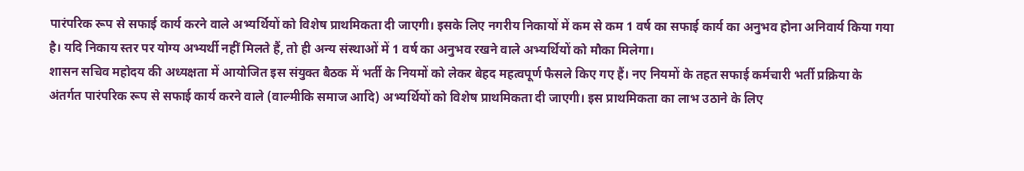पारंपरिक रूप से सफाई कार्य करने वाले अभ्यर्थियों को विशेष प्राथमिकता दी जाएगी। इसके लिए नगरीय निकायों में कम से कम 1 वर्ष का सफाई कार्य का अनुभव होना अनिवार्य किया गया है। यदि निकाय स्तर पर योग्य अभ्यर्थी नहीं मिलते हैं, तो ही अन्य संस्थाओं में 1 वर्ष का अनुभव रखने वाले अभ्यर्थियों को मौका मिलेगा।
शासन सचिव महोदय की अध्यक्षता में आयोजित इस संयुक्त बैठक में भर्ती के नियमों को लेकर बेहद महत्वपूर्ण फैसले किए गए हैं। नए नियमों के तहत सफाई कर्मचारी भर्ती प्रक्रिया के अंतर्गत पारंपरिक रूप से सफाई कार्य करने वाले (वाल्मीकि समाज आदि) अभ्यर्थियों को विशेष प्राथमिकता दी जाएगी। इस प्राथमिकता का लाभ उठाने के लिए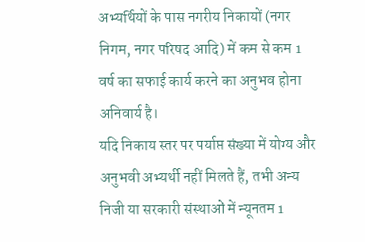अभ्यर्थियों के पास नगरीय निकायों (नगर निगम, नगर परिषद आदि) में कम से कम 1 वर्ष का सफाई कार्य करने का अनुभव होना अनिवार्य है।
यदि निकाय स्तर पर पर्याप्त संख्या में योग्य और अनुभवी अभ्यर्थी नहीं मिलते हैं, तभी अन्य निजी या सरकारी संस्थाओं में न्यूनतम 1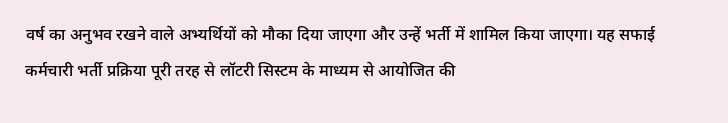वर्ष का अनुभव रखने वाले अभ्यर्थियों को मौका दिया जाएगा और उन्हें भर्ती में शामिल किया जाएगा। यह सफाई कर्मचारी भर्ती प्रक्रिया पूरी तरह से लॉटरी सिस्टम के माध्यम से आयोजित की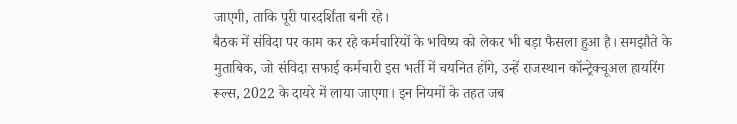जाएगी, ताकि पूरी पारदर्शिता बनी रहे।
बैठक में संविदा पर काम कर रहे कर्मचारियों के भविष्य को लेकर भी बड़ा फैसला हुआ है। समझौते के मुताबिक, जो संविदा सफाई कर्मचारी इस भर्ती में चयनित होंगे, उन्हें राजस्थान कॉन्ट्रेक्चूअल हायरिंग रूल्स, 2022 के दायरे में लाया जाएगा। इन नियमों के तहत जब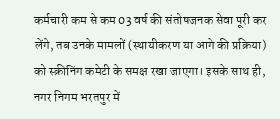कर्मचारी कम से कम 03 वर्ष की संतोषजनक सेवा पूरी कर लेंगे, तब उनके मामलों (स्थायीकरण या आगे की प्रक्रिया) को स्क्रीनिंग कमेटी के समक्ष रखा जाएगा। इसके साथ ही, नगर निगम भरतपुर में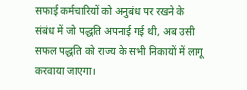सफाई कर्मचारियों को अनुबंध पर रखने के संबंध में जो पद्धति अपनाई गई थी, अब उसी सफल पद्धति को राज्य के सभी निकायों में लागू करवाया जाएगा।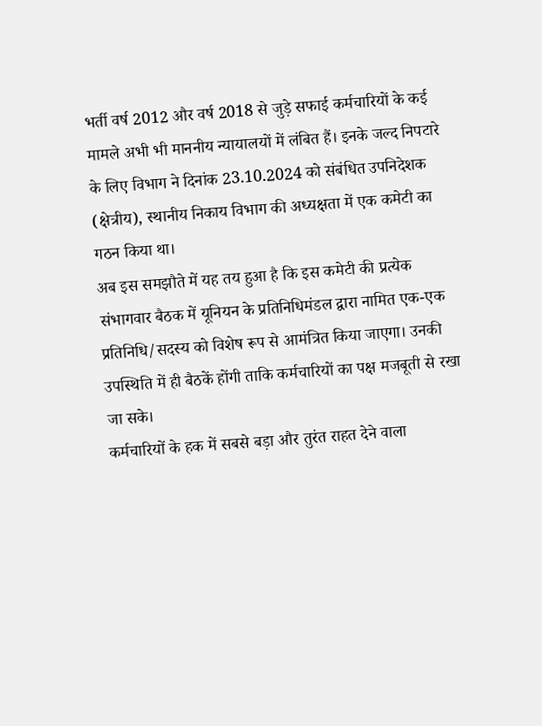भर्ती वर्ष 2012 और वर्ष 2018 से जुड़े सफाई कर्मचारियों के कई मामले अभी भी माननीय न्यायालयों में लंबित हैं। इनके जल्द निपटारे के लिए विभाग ने दिनांक 23.10.2024 को संबंधित उपनिदेशक (क्षेत्रीय), स्थानीय निकाय विभाग की अध्यक्षता में एक कमेटी का गठन किया था।
अब इस समझौते में यह तय हुआ है कि इस कमेटी की प्रत्येक संभागवार बैठक में यूनियन के प्रतिनिधिमंडल द्वारा नामित एक-एक प्रतिनिधि/सदस्य को विशेष रूप से आमंत्रित किया जाएगा। उनकी उपस्थिति में ही बैठकें होंगी ताकि कर्मचारियों का पक्ष मजबूती से रखा जा सके।
कर्मचारियों के हक में सबसे बड़ा और तुरंत राहत देने वाला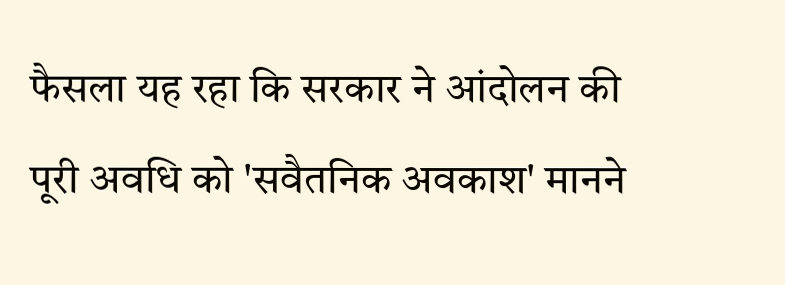फैसला यह रहा कि सरकार ने आंदोलन की पूरी अवधि को 'सवैतनिक अवकाश' मानने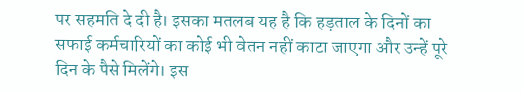पर सहमति दे दी है। इसका मतलब यह है कि हड़ताल के दिनों का सफाई कर्मचारियों का कोई भी वेतन नहीं काटा जाएगा और उन्हें पूरे दिन के पैसे मिलेंगे। इस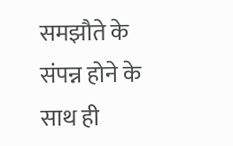समझौते के संपन्न होने के साथ ही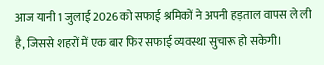आज यानी 1 जुलाई 2026 को सफाई श्रमिकों ने अपनी हड़ताल वापस ले ली है, जिससे शहरों में एक बार फिर सफाई व्यवस्था सुचारू हो सकेगी।